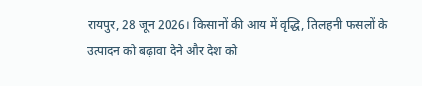रायपुर, 28 जून 2026। किसानों की आय में वृद्धि, तिलहनी फसलों के उत्पादन को बढ़ावा देने और देश को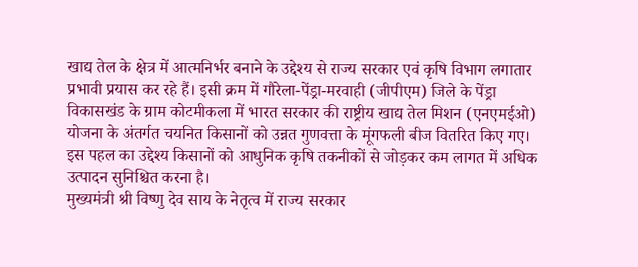खाद्य तेल के क्षेत्र में आत्मनिर्भर बनाने के उद्देश्य से राज्य सरकार एवं कृषि विभाग लगातार प्रभावी प्रयास कर रहे हैं। इसी क्रम में गौरेला-पेंड्रा-मरवाही (जीपीएम) जिले के पेंड्रा विकासखंड के ग्राम कोटमीकला में भारत सरकार की राष्ट्रीय खाद्य तेल मिशन (एनएमईओ) योजना के अंतर्गत चयनित किसानों को उन्नत गुणवत्ता के मूंगफली बीज वितरित किए गए। इस पहल का उद्देश्य किसानों को आधुनिक कृषि तकनीकों से जोड़कर कम लागत में अधिक उत्पादन सुनिश्चित करना है।
मुख्यमंत्री श्री विष्णु देव साय के नेतृत्व में राज्य सरकार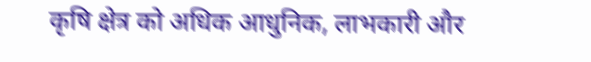कृषि क्षेत्र को अधिक आधुनिक, लाभकारी और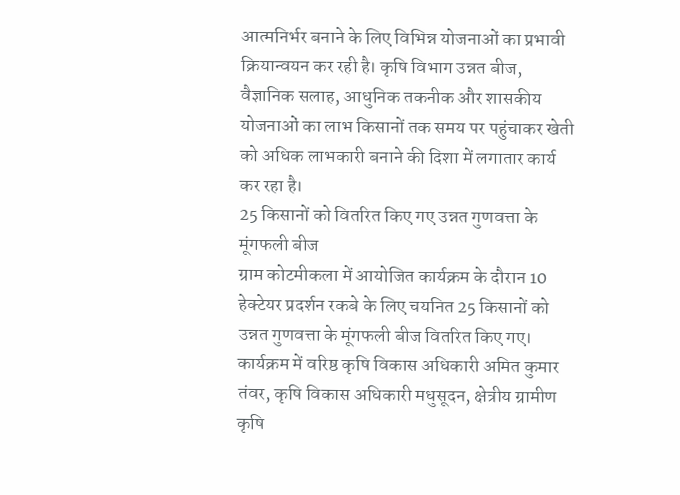आत्मनिर्भर बनाने के लिए विभिन्न योजनाओं का प्रभावी क्रियान्वयन कर रही है। कृषि विभाग उन्नत बीज, वैज्ञानिक सलाह, आधुनिक तकनीक और शासकीय योजनाओं का लाभ किसानों तक समय पर पहुंचाकर खेती को अधिक लाभकारी बनाने की दिशा में लगातार कार्य कर रहा है।
25 किसानों को वितरित किए गए उन्नत गुणवत्ता के मूंगफली बीज
ग्राम कोटमीकला में आयोजित कार्यक्रम के दौरान 10 हेक्टेयर प्रदर्शन रकबे के लिए चयनित 25 किसानों को उन्नत गुणवत्ता के मूंगफली बीज वितरित किए गए। कार्यक्रम में वरिष्ठ कृषि विकास अधिकारी अमित कुमार तंवर, कृषि विकास अधिकारी मधुसूदन, क्षेत्रीय ग्रामीण कृषि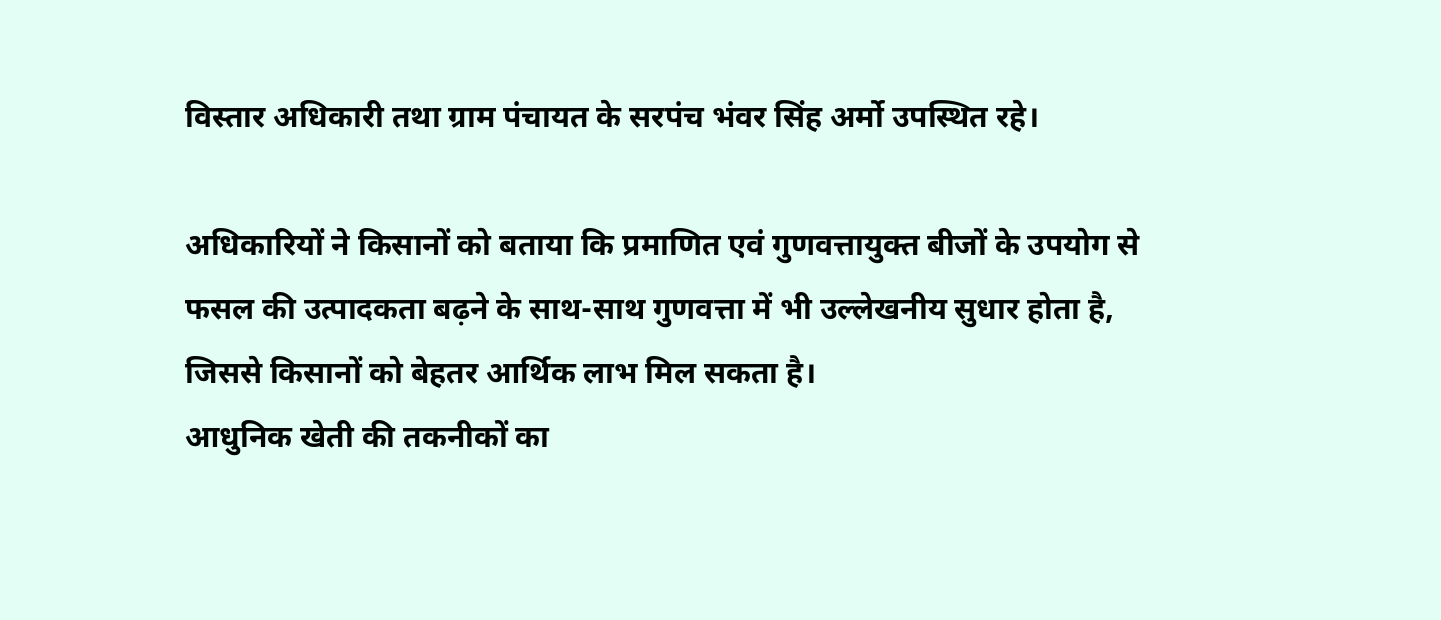विस्तार अधिकारी तथा ग्राम पंचायत के सरपंच भंवर सिंह अर्मो उपस्थित रहे।

अधिकारियों ने किसानों को बताया कि प्रमाणित एवं गुणवत्तायुक्त बीजों के उपयोग से फसल की उत्पादकता बढ़ने के साथ-साथ गुणवत्ता में भी उल्लेखनीय सुधार होता है, जिससे किसानों को बेहतर आर्थिक लाभ मिल सकता है।
आधुनिक खेती की तकनीकों का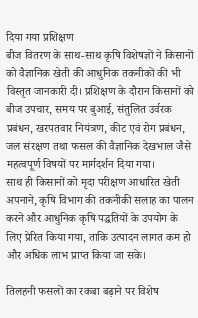दिया गया प्रशिक्षण
बीज वितरण के साथ-साथ कृषि विशेषज्ञों ने किसानों को वैज्ञानिक खेती की आधुनिक तकनीकों की भी विस्तृत जानकारी दी। प्रशिक्षण के दौरान किसानों को बीज उपचार, समय पर बुआई, संतुलित उर्वरक प्रबंधन, खरपतवार नियंत्रण, कीट एवं रोग प्रबंधन, जल संरक्षण तथा फसल की वैज्ञानिक देखभाल जैसे महत्वपूर्ण विषयों पर मार्गदर्शन दिया गया।
साथ ही किसानों को मृदा परीक्षण आधारित खेती अपनाने, कृषि विभाग की तकनीकी सलाह का पालन करने और आधुनिक कृषि पद्धतियों के उपयोग के लिए प्रेरित किया गया, ताकि उत्पादन लागत कम हो और अधिक लाभ प्राप्त किया जा सके।

तिलहनी फसलों का रकबा बढ़ाने पर विशेष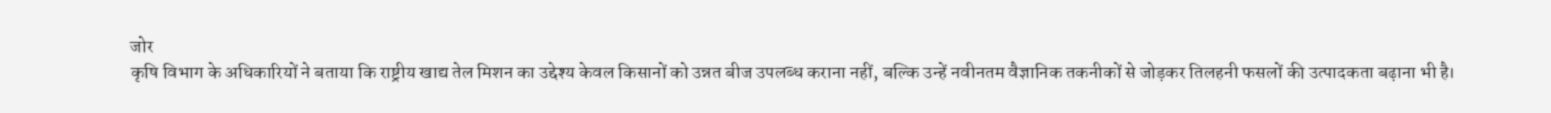जोर
कृषि विभाग के अधिकारियों ने बताया कि राष्ट्रीय खाद्य तेल मिशन का उद्देश्य केवल किसानों को उन्नत बीज उपलब्ध कराना नहीं, बल्कि उन्हें नवीनतम वैज्ञानिक तकनीकों से जोड़कर तिलहनी फसलों की उत्पादकता बढ़ाना भी है।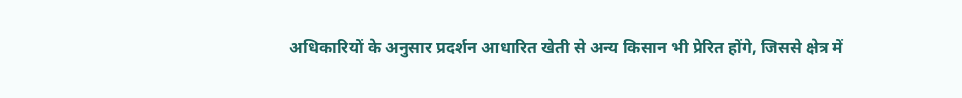अधिकारियों के अनुसार प्रदर्शन आधारित खेती से अन्य किसान भी प्रेरित होंगे, जिससे क्षेत्र में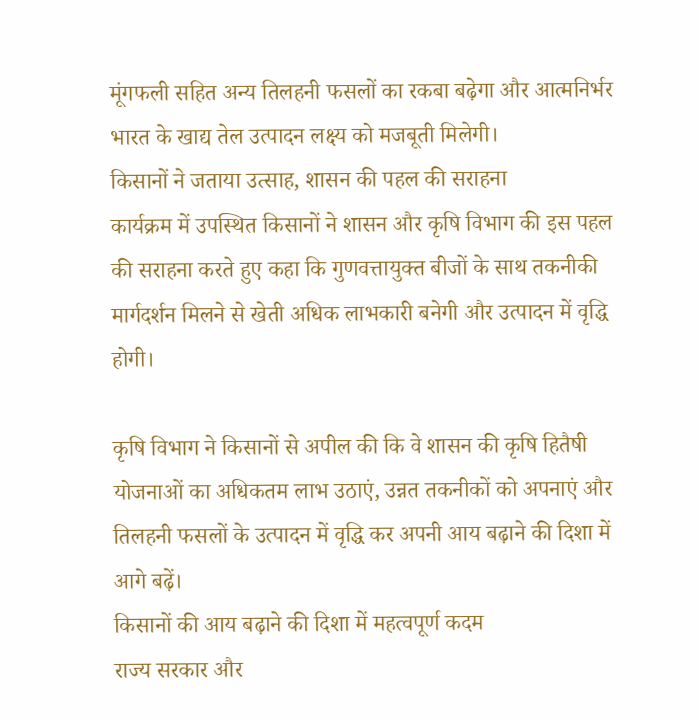मूंगफली सहित अन्य तिलहनी फसलों का रकबा बढ़ेगा और आत्मनिर्भर भारत के खाद्य तेल उत्पादन लक्ष्य को मजबूती मिलेगी।
किसानों ने जताया उत्साह, शासन की पहल की सराहना
कार्यक्रम में उपस्थित किसानों ने शासन और कृषि विभाग की इस पहल की सराहना करते हुए कहा कि गुणवत्तायुक्त बीजों के साथ तकनीकी मार्गदर्शन मिलने से खेती अधिक लाभकारी बनेगी और उत्पादन में वृद्धि होगी।

कृषि विभाग ने किसानों से अपील की कि वे शासन की कृषि हितैषी योजनाओं का अधिकतम लाभ उठाएं, उन्नत तकनीकों को अपनाएं और तिलहनी फसलों के उत्पादन में वृद्धि कर अपनी आय बढ़ाने की दिशा में आगे बढ़ें।
किसानों की आय बढ़ाने की दिशा में महत्वपूर्ण कदम
राज्य सरकार और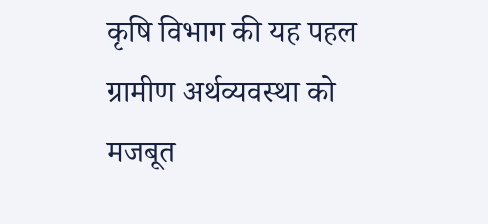कृषि विभाग की यह पहल ग्रामीण अर्थव्यवस्था को मजबूत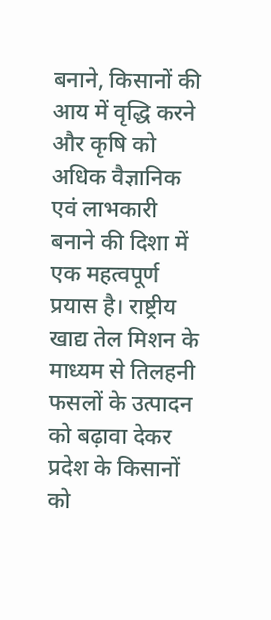बनाने, किसानों की आय में वृद्धि करने और कृषि को अधिक वैज्ञानिक एवं लाभकारी बनाने की दिशा में एक महत्वपूर्ण प्रयास है। राष्ट्रीय खाद्य तेल मिशन के माध्यम से तिलहनी फसलों के उत्पादन को बढ़ावा देकर प्रदेश के किसानों को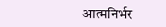आत्मनिर्भर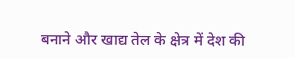बनाने और खाद्य तेल के क्षेत्र में देश की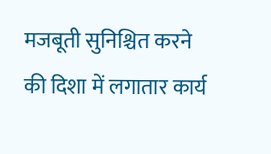मजबूती सुनिश्चित करने की दिशा में लगातार कार्य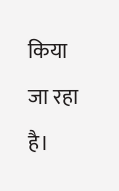किया जा रहा है।